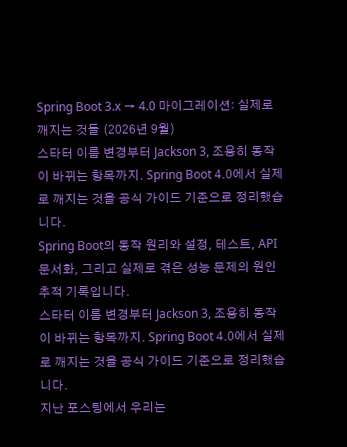Spring Boot 3.x → 4.0 마이그레이션: 실제로 깨지는 것들 (2026년 9월)
스타터 이름 변경부터 Jackson 3, 조용히 동작이 바뀌는 항목까지. Spring Boot 4.0에서 실제로 깨지는 것을 공식 가이드 기준으로 정리했습니다.
Spring Boot의 동작 원리와 설정, 테스트, API 문서화, 그리고 실제로 겪은 성능 문제의 원인 추적 기록입니다.
스타터 이름 변경부터 Jackson 3, 조용히 동작이 바뀌는 항목까지. Spring Boot 4.0에서 실제로 깨지는 것을 공식 가이드 기준으로 정리했습니다.
지난 포스팅에서 우리는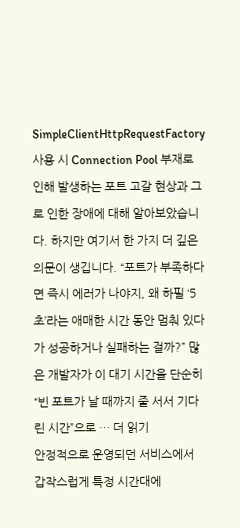SimpleClientHttpRequestFactory 사용 시 Connection Pool 부재로 인해 발생하는 포트 고갈 현상과 그로 인한 장애에 대해 알아보았습니다. 하지만 여기서 한 가지 더 깊은 의문이 생깁니다. “포트가 부족하다면 즉시 에러가 나야지, 왜 하필 ‘5초’라는 애매한 시간 동안 멈춰 있다가 성공하거나 실패하는 걸까?” 많은 개발자가 이 대기 시간을 단순히 “빈 포트가 날 때까지 줄 서서 기다린 시간”으로 … 더 읽기
안정적으로 운영되던 서비스에서 갑작스럽게 특정 시간대에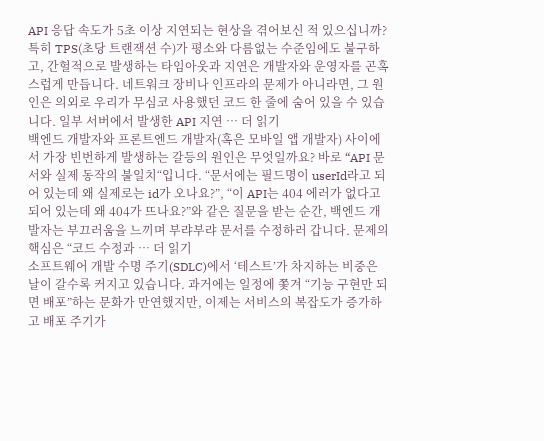API 응답 속도가 5초 이상 지연되는 현상을 겪어보신 적 있으십니까? 특히 TPS(초당 트랜잭션 수)가 평소와 다름없는 수준임에도 불구하고, 간헐적으로 발생하는 타임아웃과 지연은 개발자와 운영자를 곤혹스럽게 만듭니다. 네트워크 장비나 인프라의 문제가 아니라면, 그 원인은 의외로 우리가 무심코 사용했던 코드 한 줄에 숨어 있을 수 있습니다. 일부 서버에서 발생한 API 지연 … 더 읽기
백엔드 개발자와 프론트엔드 개발자(혹은 모바일 앱 개발자) 사이에서 가장 빈번하게 발생하는 갈등의 원인은 무엇일까요? 바로 “API 문서와 실제 동작의 불일치“입니다. “문서에는 필드명이 userId라고 되어 있는데 왜 실제로는 id가 오나요?”, “이 API는 404 에러가 없다고 되어 있는데 왜 404가 뜨나요?”와 같은 질문을 받는 순간, 백엔드 개발자는 부끄러움을 느끼며 부랴부랴 문서를 수정하러 갑니다. 문제의 핵심은 “코드 수정과 … 더 읽기
소프트웨어 개발 수명 주기(SDLC)에서 ‘테스트’가 차지하는 비중은 날이 갈수록 커지고 있습니다. 과거에는 일정에 쫓겨 “기능 구현만 되면 배포”하는 문화가 만연했지만, 이제는 서비스의 복잡도가 증가하고 배포 주기가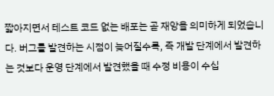짧아지면서 테스트 코드 없는 배포는 곧 재앙을 의미하게 되었습니다. 버그를 발견하는 시점이 늦어질수록, 즉 개발 단계에서 발견하는 것보다 운영 단계에서 발견했을 때 수정 비용이 수십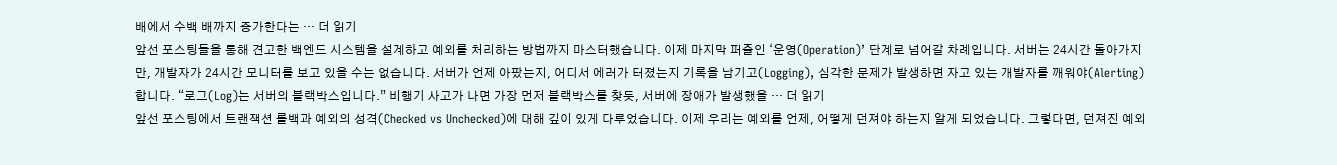배에서 수백 배까지 증가한다는 … 더 읽기
앞선 포스팅들을 통해 견고한 백엔드 시스템을 설계하고 예외를 처리하는 방법까지 마스터했습니다. 이제 마지막 퍼즐인 ‘운영(Operation)’ 단계로 넘어갈 차례입니다. 서버는 24시간 돌아가지만, 개발자가 24시간 모니터를 보고 있을 수는 없습니다. 서버가 언제 아팠는지, 어디서 에러가 터졌는지 기록을 남기고(Logging), 심각한 문제가 발생하면 자고 있는 개발자를 깨워야(Alerting) 합니다. “로그(Log)는 서버의 블랙박스입니다.” 비행기 사고가 나면 가장 먼저 블랙박스를 찾듯, 서버에 장애가 발생했을 … 더 읽기
앞선 포스팅에서 트랜잭션 롤백과 예외의 성격(Checked vs Unchecked)에 대해 깊이 있게 다루었습니다. 이제 우리는 예외를 언제, 어떻게 던져야 하는지 알게 되었습니다. 그렇다면, 던져진 예외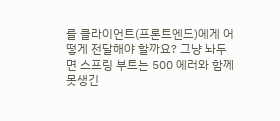를 클라이언트(프론트엔드)에게 어떻게 전달해야 할까요? 그냥 놔두면 스프링 부트는 500 에러와 함께 못생긴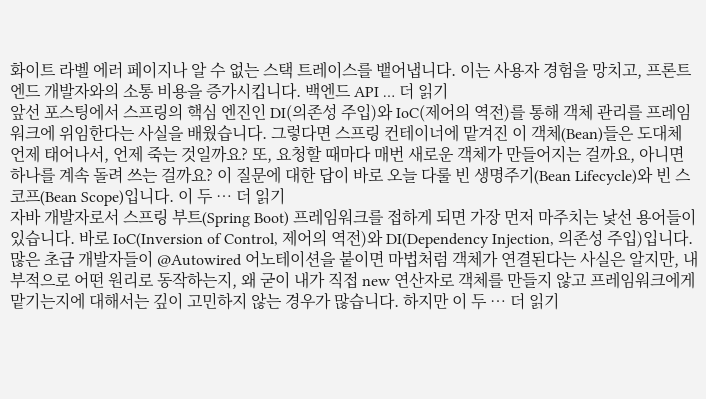화이트 라벨 에러 페이지나 알 수 없는 스택 트레이스를 뱉어냅니다. 이는 사용자 경험을 망치고, 프론트엔드 개발자와의 소통 비용을 증가시킵니다. 백엔드 API … 더 읽기
앞선 포스팅에서 스프링의 핵심 엔진인 DI(의존성 주입)와 IoC(제어의 역전)를 통해 객체 관리를 프레임워크에 위임한다는 사실을 배웠습니다. 그렇다면 스프링 컨테이너에 맡겨진 이 객체(Bean)들은 도대체 언제 태어나서, 언제 죽는 것일까요? 또, 요청할 때마다 매번 새로운 객체가 만들어지는 걸까요, 아니면 하나를 계속 돌려 쓰는 걸까요? 이 질문에 대한 답이 바로 오늘 다룰 빈 생명주기(Bean Lifecycle)와 빈 스코프(Bean Scope)입니다. 이 두 … 더 읽기
자바 개발자로서 스프링 부트(Spring Boot) 프레임워크를 접하게 되면 가장 먼저 마주치는 낯선 용어들이 있습니다. 바로 IoC(Inversion of Control, 제어의 역전)와 DI(Dependency Injection, 의존성 주입)입니다. 많은 초급 개발자들이 @Autowired 어노테이션을 붙이면 마법처럼 객체가 연결된다는 사실은 알지만, 내부적으로 어떤 원리로 동작하는지, 왜 굳이 내가 직접 new 연산자로 객체를 만들지 않고 프레임워크에게 맡기는지에 대해서는 깊이 고민하지 않는 경우가 많습니다. 하지만 이 두 … 더 읽기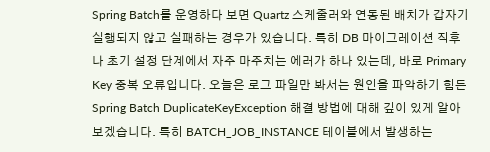Spring Batch를 운영하다 보면 Quartz 스케줄러와 연동된 배치가 갑자기 실행되지 않고 실패하는 경우가 있습니다. 특히 DB 마이그레이션 직후나 초기 설정 단계에서 자주 마주치는 에러가 하나 있는데, 바로 Primary Key 중복 오류입니다. 오늘은 로그 파일만 봐서는 원인을 파악하기 힘든 Spring Batch DuplicateKeyException 해결 방법에 대해 깊이 있게 알아보겠습니다. 특히 BATCH_JOB_INSTANCE 테이블에서 발생하는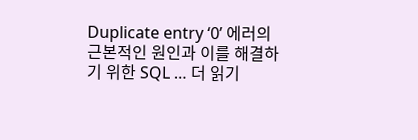Duplicate entry ‘0’ 에러의 근본적인 원인과 이를 해결하기 위한 SQL … 더 읽기